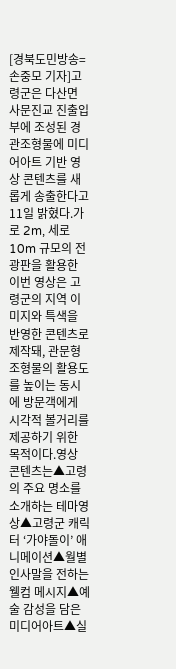[경북도민방송=손중모 기자]고령군은 다산면 사문진교 진출입부에 조성된 경관조형물에 미디어아트 기반 영상 콘텐츠를 새롭게 송출한다고 11일 밝혔다.가로 2m, 세로 10m 규모의 전광판을 활용한 이번 영상은 고령군의 지역 이미지와 특색을 반영한 콘텐츠로 제작돼, 관문형 조형물의 활용도를 높이는 동시에 방문객에게 시각적 볼거리를 제공하기 위한 목적이다.영상 콘텐츠는▲고령의 주요 명소를 소개하는 테마영상▲고령군 캐릭터 ‘가야돌이’ 애니메이션▲월별 인사말을 전하는 웰컴 메시지▲예술 감성을 담은 미디어아트▲실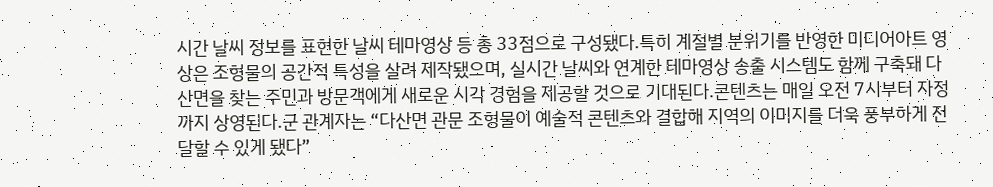시간 날씨 정보를 표현한 날씨 테마영상 등 총 33점으로 구성됐다.특히 계절별 분위기를 반영한 미디어아트 영상은 조형물의 공간적 특성을 살려 제작됐으며, 실시간 날씨와 연계한 테마영상 송출 시스템도 함께 구축돼 다산면을 찾는 주민과 방문객에게 새로운 시각 경험을 제공할 것으로 기대된다.콘텐츠는 매일 오전 7시부터 자정까지 상영된다.군 관계자는 “다산면 관문 조형물이 예술적 콘텐츠와 결합해 지역의 이미지를 더욱 풍부하게 전달할 수 있게 됐다”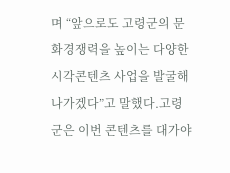며 “앞으로도 고령군의 문화경쟁력을 높이는 다양한 시각콘텐츠 사업을 발굴해 나가겠다”고 말했다.고령군은 이번 콘텐츠를 대가야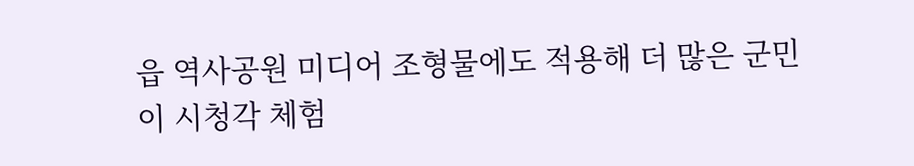읍 역사공원 미디어 조형물에도 적용해 더 많은 군민이 시청각 체험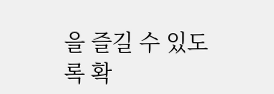을 즐길 수 있도록 확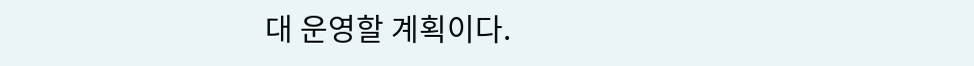대 운영할 계획이다.